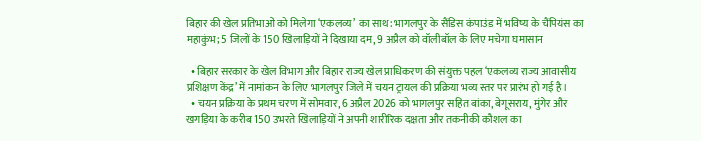बिहार की खेल प्रतिभाओं को मिलेगा ‘एकलव्य’ का साथ: भागलपुर के सैंडिस कंपाउंड में भविष्य के चैंपियंस का महाकुंभ; 5 जिलों के 150 खिलाड़ियों ने दिखाया दम, 9 अप्रैल को वॉलीबॉल के लिए मचेगा घमासान

  • बिहार सरकार के खेल विभाग और बिहार राज्य खेल प्राधिकरण की संयुक्त पहल ‘एकलव्य राज्य आवासीय प्रशिक्षण केंद्र’ में नामांकन के लिए भागलपुर जिले में चयन ट्रायल की प्रक्रिया भव्य स्तर पर प्रारंभ हो गई है।
  • चयन प्रक्रिया के प्रथम चरण में सोमवार, 6 अप्रैल 2026 को भागलपुर सहित बांका, बेगूसराय, मुंगेर और खगड़िया के करीब 150 उभरते खिलाड़ियों ने अपनी शारीरिक दक्षता और तकनीकी कौशल का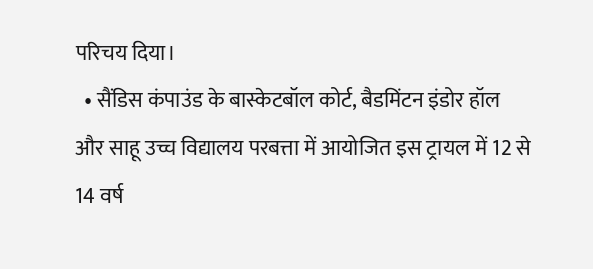परिचय दिया।
  • सैंडिस कंपाउंड के बास्केटबॉल कोर्ट, बैडमिंटन इंडोर हॉल और साहू उच्च विद्यालय परबत्ता में आयोजित इस ट्रायल में 12 से 14 वर्ष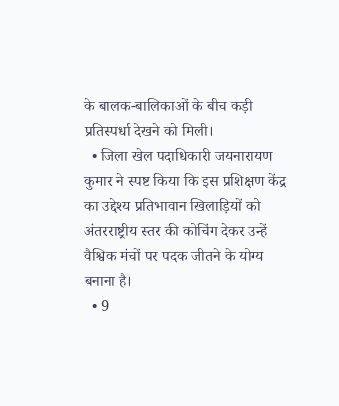के बालक-बालिकाओं के बीच कड़ी प्रतिस्पर्धा देखने को मिली।
  • जिला खेल पदाधिकारी जयनारायण कुमार ने स्पष्ट किया कि इस प्रशिक्षण केंद्र का उद्देश्य प्रतिभावान खिलाड़ियों को अंतरराष्ट्रीय स्तर की कोचिंग देकर उन्हें वैश्विक मंचों पर पदक जीतने के योग्य बनाना है।
  • 9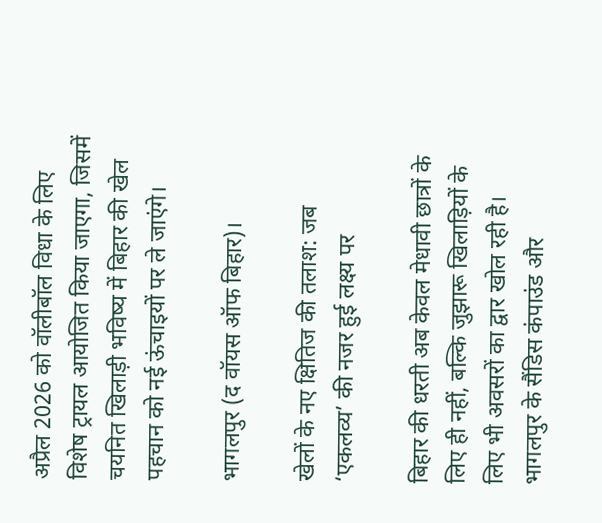अप्रैल 2026 को वॉलीबॉल विधा के लिए विशेष ट्रायल आयोजित किया जाएगा, जिसमें चयनित खिलाड़ी भविष्य में बिहार की खेल पहचान को नई ऊंचाइयों पर ले जाएंगे।

भागलपुर (द वॉयस ऑफ बिहार)।

खेलों के नए क्षितिज की तलाश: जब ‘एकलव्य’ की नजर हुई लक्ष्य पर

बिहार की धरती अब केवल मेधावी छात्रों के लिए ही नहीं, बल्कि जुझारू खिलाड़ियों के लिए भी अवसरों का द्वार खोल रही है। भागलपुर के सैंडिस कंपाउंड और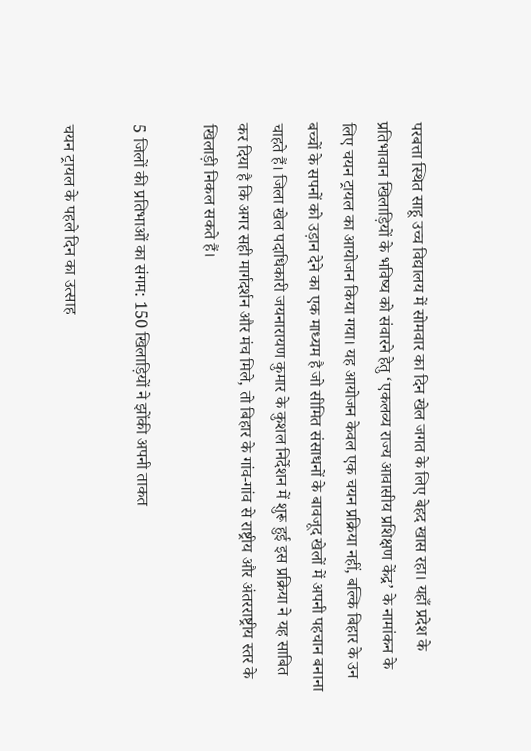परबत्ता स्थित साहू उच्च विद्यालय में सोमवार का दिन खेल जगत के लिए बेहद खास रहा। यहाँ प्रदेश के प्रतिभावान खिलाड़ियों के भविष्य को संवारने हेतु ‘एकलव्य राज्य आवासीय प्रशिक्षण केंद्र’ के नामांकन के लिए चयन ट्रायल का आयोजन किया गया। यह आयोजन केवल एक चयन प्रक्रिया नहीं, बल्कि बिहार के उन बच्चों के सपनों को उड़ान देने का एक माध्यम है जो सीमित संसाधनों के बावजूद खेलों में अपनी पहचान बनाना चाहते हैं। जिला खेल पदाधिकारी जयनारायण कुमार के कुशल निर्देशन में शुरू हुई इस प्रक्रिया ने यह साबित कर दिया है कि अगर सही मार्गदर्शन और मंच मिले, तो बिहार के गांव-गांव से राष्ट्रीय और अंतरराष्ट्रीय स्तर के खिलाड़ी निकल सकते हैं।

5 जिलों की प्रतिभाओं का संगम: 150 खिलाड़ियों ने झोंकी अपनी ताकत

चयन ट्रायल के पहले दिन का उत्साह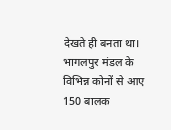देखते ही बनता था। भागलपुर मंडल के विभिन्न कोनों से आए 150 बालक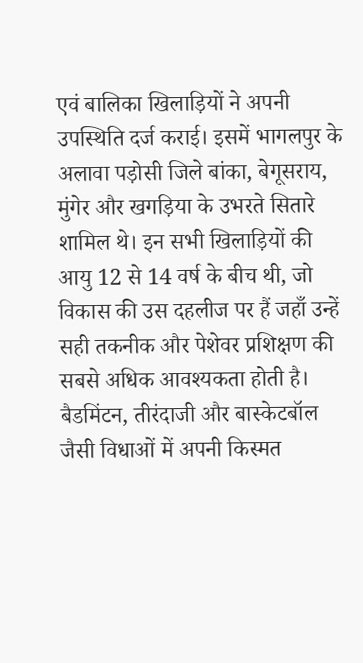एवं बालिका खिलाड़ियों ने अपनी उपस्थिति दर्ज कराई। इसमें भागलपुर के अलावा पड़ोसी जिले बांका, बेगूसराय, मुंगेर और खगड़िया के उभरते सितारे शामिल थे। इन सभी खिलाड़ियों की आयु 12 से 14 वर्ष के बीच थी, जो विकास की उस दहलीज पर हैं जहाँ उन्हें सही तकनीक और पेशेवर प्रशिक्षण की सबसे अधिक आवश्यकता होती है। बैडमिंटन, तीरंदाजी और बास्केटबॉल जैसी विधाओं में अपनी किस्मत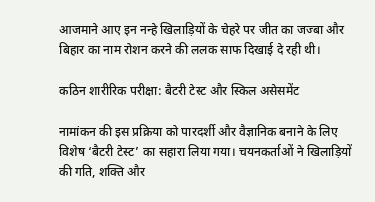आजमाने आए इन नन्हे खिलाड़ियों के चेहरे पर जीत का जज्बा और बिहार का नाम रोशन करने की ललक साफ दिखाई दे रही थी।

कठिन शारीरिक परीक्षा: बैटरी टेस्ट और स्किल असेसमेंट

नामांकन की इस प्रक्रिया को पारदर्शी और वैज्ञानिक बनाने के लिए विशेष ‘बैटरी टेस्ट’ का सहारा लिया गया। चयनकर्ताओं ने खिलाड़ियों की गति, शक्ति और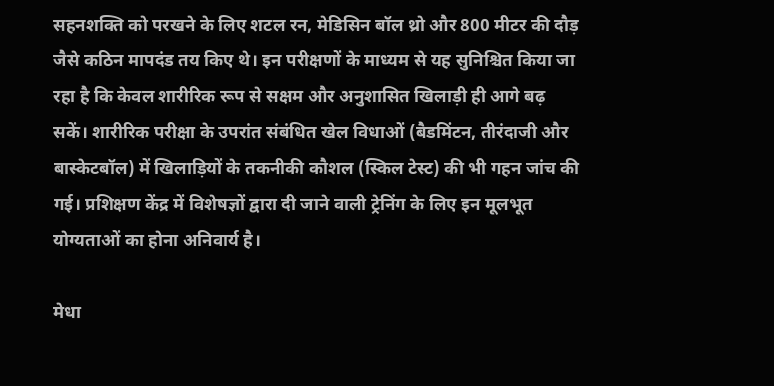सहनशक्ति को परखने के लिए शटल रन, मेडिसिन बॉल थ्रो और 800 मीटर की दौड़ जैसे कठिन मापदंड तय किए थे। इन परीक्षणों के माध्यम से यह सुनिश्चित किया जा रहा है कि केवल शारीरिक रूप से सक्षम और अनुशासित खिलाड़ी ही आगे बढ़ सकें। शारीरिक परीक्षा के उपरांत संबंधित खेल विधाओं (बैडमिंटन, तीरंदाजी और बास्केटबॉल) में खिलाड़ियों के तकनीकी कौशल (स्किल टेस्ट) की भी गहन जांच की गई। प्रशिक्षण केंद्र में विशेषज्ञों द्वारा दी जाने वाली ट्रेनिंग के लिए इन मूलभूत योग्यताओं का होना अनिवार्य है।

मेधा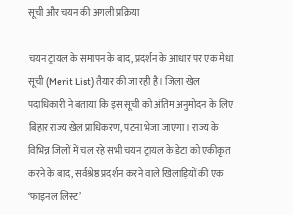सूची और चयन की अगली प्रक्रिया

चयन ट्रायल के समापन के बाद, प्रदर्शन के आधार पर एक मेधा सूची (Merit List) तैयार की जा रही है। जिला खेल पदाधिकारी ने बताया कि इस सूची को अंतिम अनुमोदन के लिए बिहार राज्य खेल प्राधिकरण, पटना भेजा जाएगा। राज्य के विभिन्न जिलों में चल रहे सभी चयन ट्रायल के डेटा को एकीकृत करने के बाद, सर्वश्रेष्ठ प्रदर्शन करने वाले खिलाड़ियों की एक ‘फाइनल लिस्ट’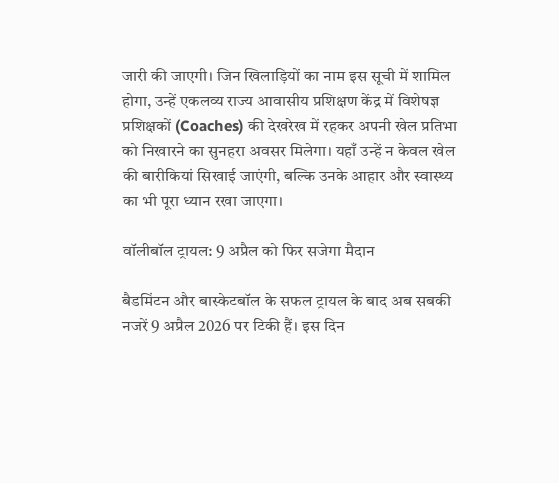जारी की जाएगी। जिन खिलाड़ियों का नाम इस सूची में शामिल होगा, उन्हें एकलव्य राज्य आवासीय प्रशिक्षण केंद्र में विशेषज्ञ प्रशिक्षकों (Coaches) की देखरेख में रहकर अपनी खेल प्रतिभा को निखारने का सुनहरा अवसर मिलेगा। यहाँ उन्हें न केवल खेल की बारीकियां सिखाई जाएंगी, बल्कि उनके आहार और स्वास्थ्य का भी पूरा ध्यान रखा जाएगा।

वॉलीबॉल ट्रायल: 9 अप्रैल को फिर सजेगा मैदान

बैडमिंटन और बास्केटबॉल के सफल ट्रायल के बाद अब सबकी नजरें 9 अप्रैल 2026 पर टिकी हैं। इस दिन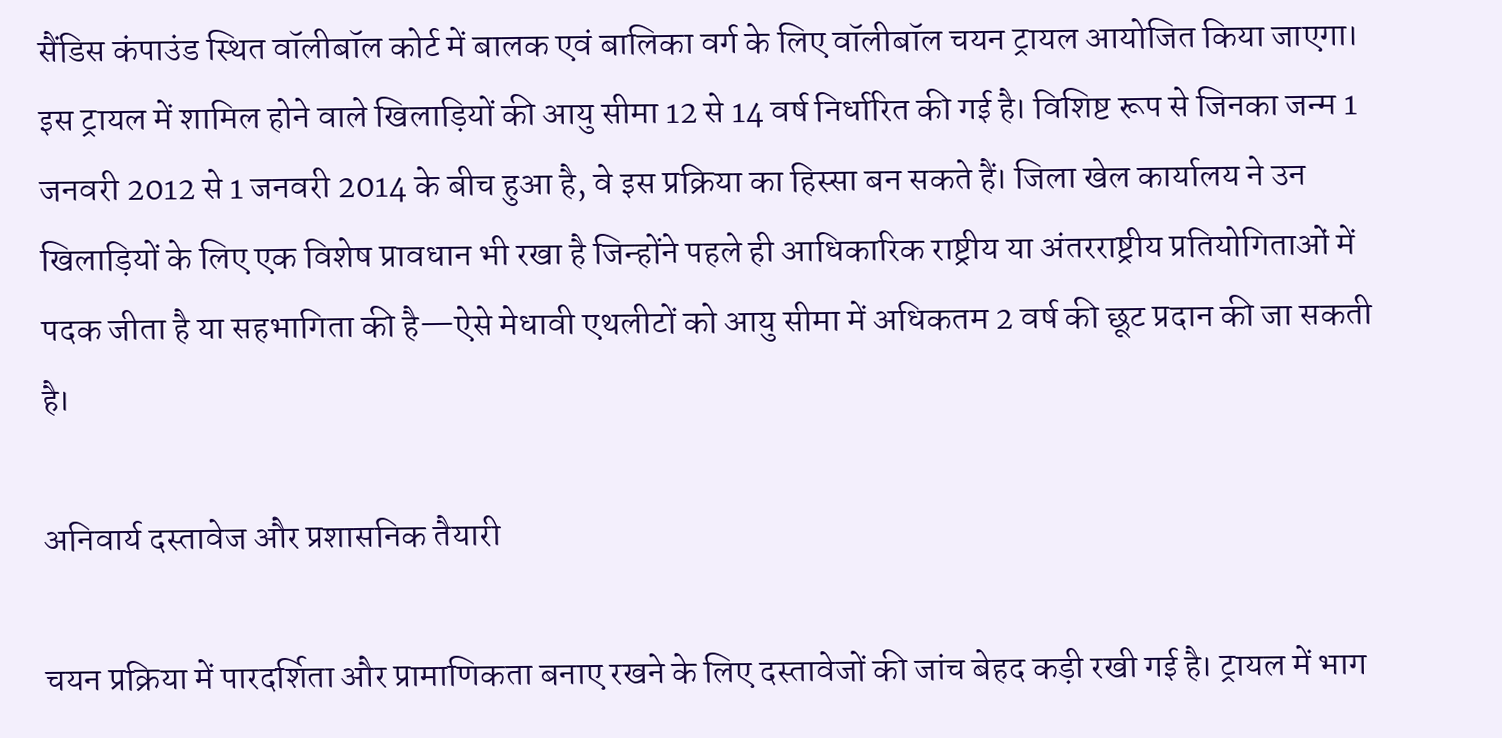सैंडिस कंपाउंड स्थित वॉलीबॉल कोर्ट में बालक एवं बालिका वर्ग के लिए वॉलीबॉल चयन ट्रायल आयोजित किया जाएगा। इस ट्रायल में शामिल होने वाले खिलाड़ियों की आयु सीमा 12 से 14 वर्ष निर्धारित की गई है। विशिष्ट रूप से जिनका जन्म 1 जनवरी 2012 से 1 जनवरी 2014 के बीच हुआ है, वे इस प्रक्रिया का हिस्सा बन सकते हैं। जिला खेल कार्यालय ने उन खिलाड़ियों के लिए एक विशेष प्रावधान भी रखा है जिन्होंने पहले ही आधिकारिक राष्ट्रीय या अंतरराष्ट्रीय प्रतियोगिताओं में पदक जीता है या सहभागिता की है—ऐसे मेधावी एथलीटों को आयु सीमा में अधिकतम 2 वर्ष की छूट प्रदान की जा सकती है।

अनिवार्य दस्तावेज और प्रशासनिक तैयारी

चयन प्रक्रिया में पारदर्शिता और प्रामाणिकता बनाए रखने के लिए दस्तावेजों की जांच बेहद कड़ी रखी गई है। ट्रायल में भाग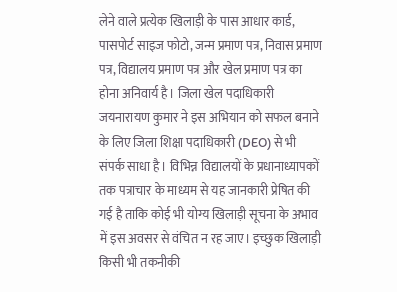लेने वाले प्रत्येक खिलाड़ी के पास आधार कार्ड, पासपोर्ट साइज फोटो, जन्म प्रमाण पत्र, निवास प्रमाण पत्र, विद्यालय प्रमाण पत्र और खेल प्रमाण पत्र का होना अनिवार्य है। जिला खेल पदाधिकारी जयनारायण कुमार ने इस अभियान को सफल बनाने के लिए जिला शिक्षा पदाधिकारी (DEO) से भी संपर्क साधा है। विभिन्न विद्यालयों के प्रधानाध्यापकों तक पत्राचार के माध्यम से यह जानकारी प्रेषित की गई है ताकि कोई भी योग्य खिलाड़ी सूचना के अभाव में इस अवसर से वंचित न रह जाए। इच्छुक खिलाड़ी किसी भी तकनीकी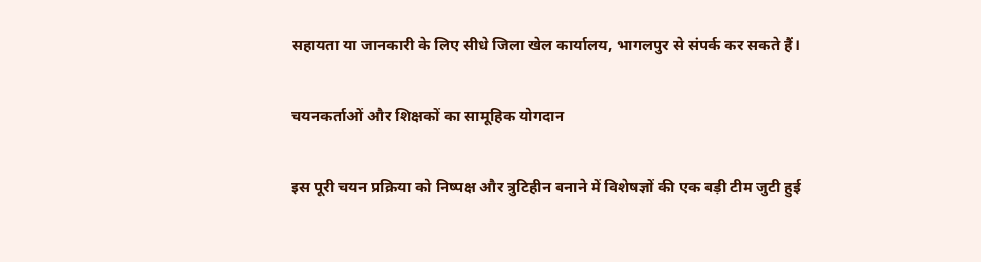सहायता या जानकारी के लिए सीधे जिला खेल कार्यालय, भागलपुर से संपर्क कर सकते हैं।

चयनकर्ताओं और शिक्षकों का सामूहिक योगदान

इस पूरी चयन प्रक्रिया को निष्पक्ष और त्रुटिहीन बनाने में विशेषज्ञों की एक बड़ी टीम जुटी हुई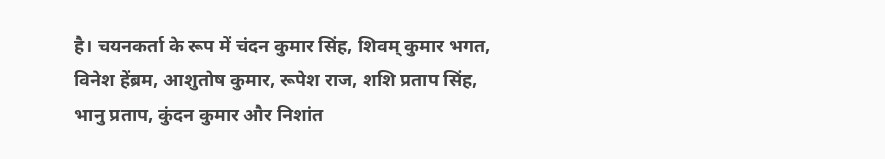है। चयनकर्ता के रूप में चंदन कुमार सिंह, शिवम् कुमार भगत, विनेश हेंब्रम, आशुतोष कुमार, रूपेश राज, शशि प्रताप सिंह, भानु प्रताप, कुंदन कुमार और निशांत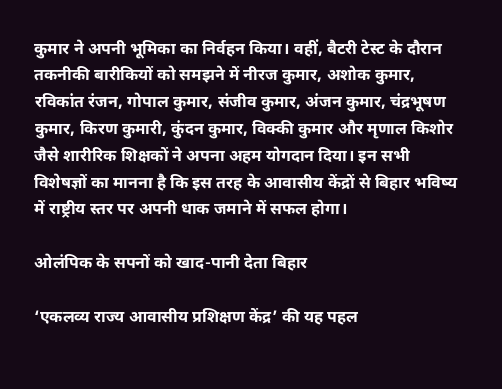कुमार ने अपनी भूमिका का निर्वहन किया। वहीं, बैटरी टेस्ट के दौरान तकनीकी बारीकियों को समझने में नीरज कुमार, अशोक कुमार, रविकांत रंजन, गोपाल कुमार, संजीव कुमार, अंजन कुमार, चंद्रभूषण कुमार, किरण कुमारी, कुंदन कुमार, विक्की कुमार और मृणाल किशोर जैसे शारीरिक शिक्षकों ने अपना अहम योगदान दिया। इन सभी विशेषज्ञों का मानना है कि इस तरह के आवासीय केंद्रों से बिहार भविष्य में राष्ट्रीय स्तर पर अपनी धाक जमाने में सफल होगा।

ओलंपिक के सपनों को खाद-पानी देता बिहार

‘एकलव्य राज्य आवासीय प्रशिक्षण केंद्र’ की यह पहल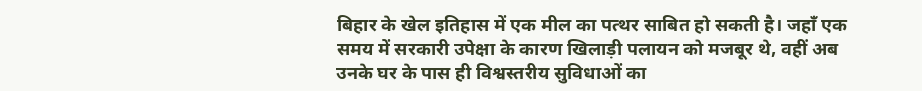बिहार के खेल इतिहास में एक मील का पत्थर साबित हो सकती है। जहाँ एक समय में सरकारी उपेक्षा के कारण खिलाड़ी पलायन को मजबूर थे, वहीं अब उनके घर के पास ही विश्वस्तरीय सुविधाओं का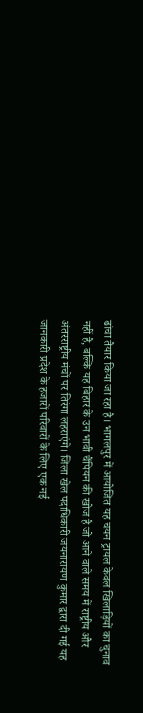ढांचा तैयार किया जा रहा है। भागलपुर में आयोजित यह चयन ट्रायल केवल खिलाड़ियों का चुनाव नहीं है, बल्कि यह बिहार के उन भावी चैंपियन की खोज है जो आने वाले समय में राष्ट्रीय और अंतरराष्ट्रीय मंचों पर तिरंगा लहराएंगे। जिला खेल पदाधिकारी जयनारायण कुमार द्वारा दी गई यह जानकारी प्रदेश के हजारों परिवारों के लिए एक नई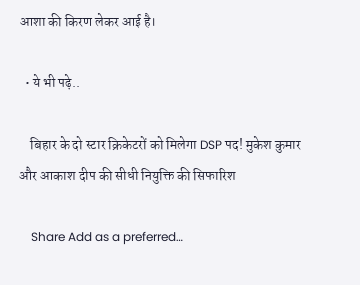आशा की किरण लेकर आई है।

  • ये भी पढ़े..

    बिहार के दो स्टार क्रिकेटरों को मिलेगा DSP पद! मुकेश कुमार और आकाश दीप की सीधी नियुक्ति की सिफारिश

    Share Add as a preferred…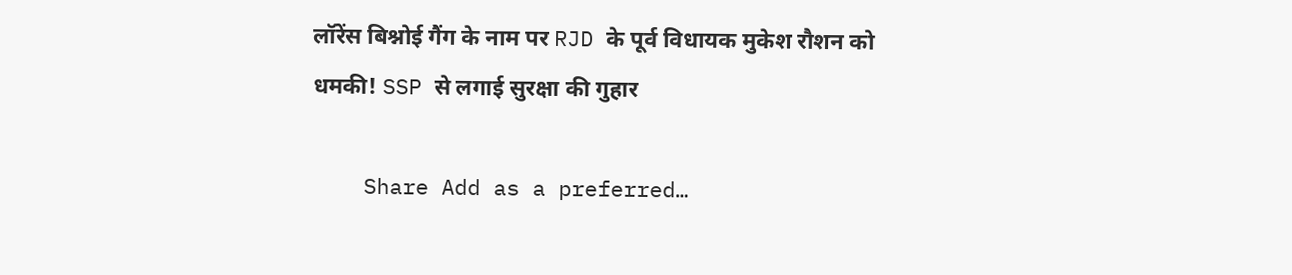लॉरेंस बिश्नोई गैंग के नाम पर RJD के पूर्व विधायक मुकेश रौशन को धमकी! SSP से लगाई सुरक्षा की गुहार

    Share Add as a preferred…